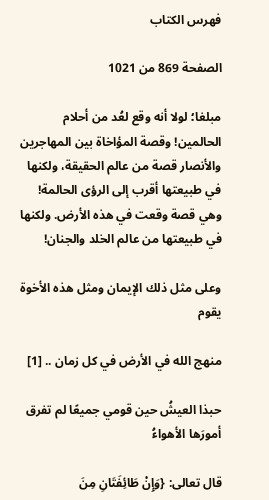فهرس الكتاب

الصفحة 869 من 1021

مبلغا؛ لولا أنه وقع لعُد من أحلام الحالمين! وقصة المؤاخاة بين المهاجرين والأنصار قصة من عالم الحقيقة، ولكنها في طبيعتها أقرب إلى الرؤى الحالمة! وهي قصة وقعت في هذه الأرض. ولكنها في طبيعتها من عالم الخلد والجنان!

وعلى مثل ذلك الإيمان ومثل هذه الأخوة يقوم

منهج الله في الأرض في كل زمان .. [1]

حبذا العيشُ حين قومي جميعًا لم تفرق أمورَها الأهواءُ

قال تعالى: {وَإِنْ طَائِفَتَانِ مِنَ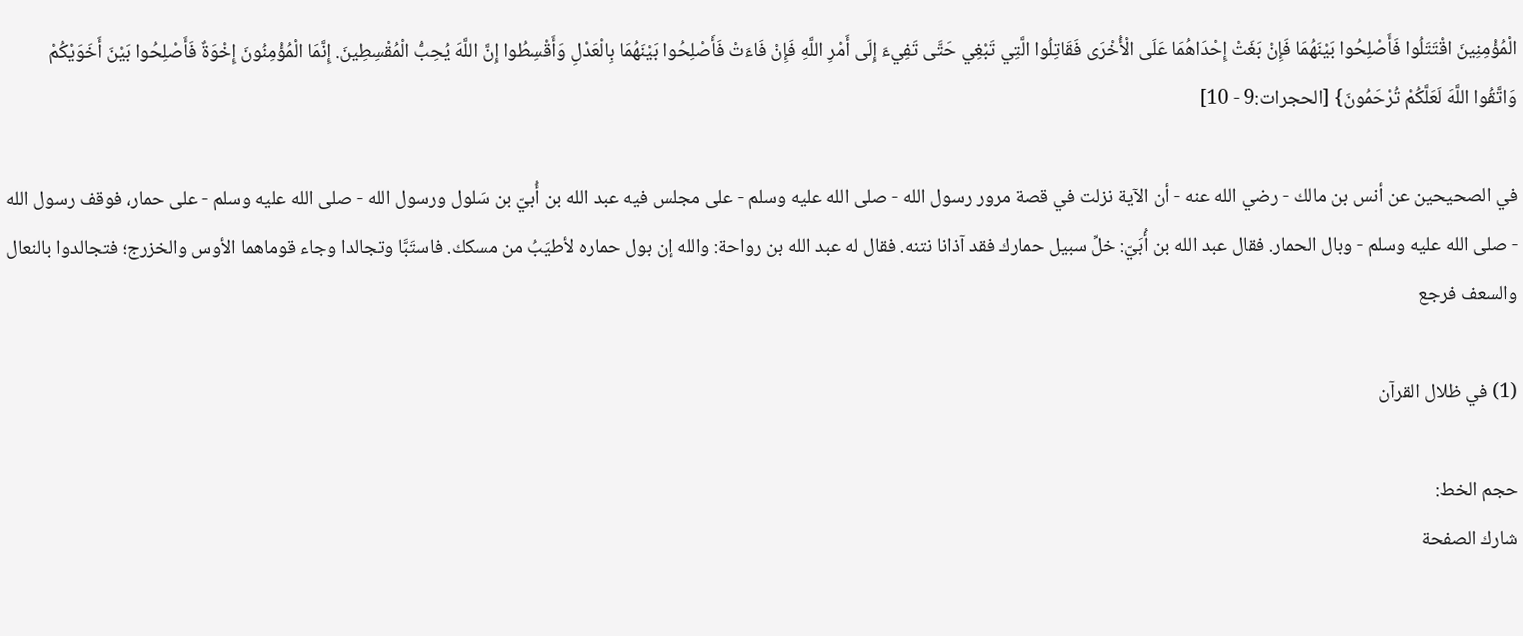الْمُؤْمِنِينَ اقْتَتَلُوا فَأَصْلِحُوا بَيْنَهُمَا فَإِنْ بَغَتْ إِحْدَاهُمَا عَلَى الْأُخْرَى فَقَاتِلُوا الَّتِي تَبْغِي حَتَّى تَفِيءَ إِلَى أَمْرِ اللَّهِ فَإِنْ فَاءَتْ فَأَصْلِحُوا بَيْنَهُمَا بِالْعَدْلِ وَأَقْسِطُوا إِنَّ اللَّهَ يُحِبُّ الْمُقْسِطِينَ. إِنَّمَا الْمُؤْمِنُونَ إِخْوَةٌ فَأَصْلِحُوا بَيْنَ أَخَوَيْكُمْ وَاتَّقُوا اللَّهَ لَعَلَّكُمْ تُرْحَمُونَ} [الحجرات:9 - 10]

في الصحيحين عن أنس بن مالك - رضي الله عنه - أن الآية نزلت في قصة مرور رسول الله - صلى الله عليه وسلم - على مجلس فيه عبد الله بن أُبيّ بن سَلول ورسول الله - صلى الله عليه وسلم - على حمار، فوقف رسول الله - صلى الله عليه وسلم - وبال الحمار. فقال عبد الله بن أُبَيّ: خلِّ سبيل حمارك فقد آذانا نتنه. فقال له عبد الله بن رواحة: والله إن بول حماره لأطيَبُ من مسكك. فاستَبَّا وتجالدا وجاء قوماهما الأوس والخزرج؛ فتجالدوا بالنعال والسعف فرجع

(1) في ظلال القرآن

حجم الخط:
شارك الصفحة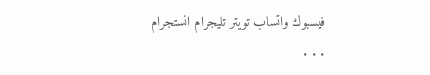فيسبوك واتساب تويتر تليجرام انستجرام
. . .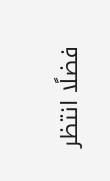فضلًا انتظر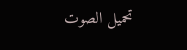تحميل الصوت